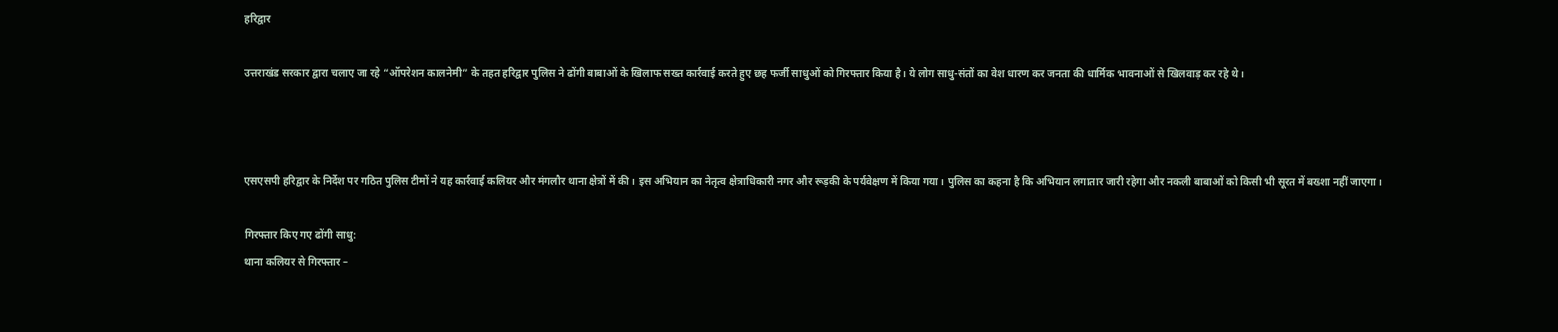हरिद्वार

उत्तराखंड सरकार द्वारा चलाए जा रहे “ऑपरेशन कालनेमी” के तहत हरिद्वार पुलिस ने ढोंगी बाबाओं के खिलाफ सख्त कार्रवाई करते हुए छह फर्जी साधुओं को गिरफ्तार किया है। ये लोग साधु-संतों का वेश धारण कर जनता की धार्मिक भावनाओं से खिलवाड़ कर रहे थे।



एसएसपी हरिद्वार के निर्देश पर गठित पुलिस टीमों ने यह कार्रवाई कलियर और मंगलौर थाना क्षेत्रों में की। इस अभियान का नेतृत्व क्षेत्राधिकारी नगर और रूड़की के पर्यवेक्षण में किया गया। पुलिस का कहना है कि अभियान लगातार जारी रहेगा और नकली बाबाओं को किसी भी सूरत में बख्शा नहीं जाएगा।

गिरफ्तार किए गए ढोंगी साधु:
थाना कलियर से गिरफ्तार –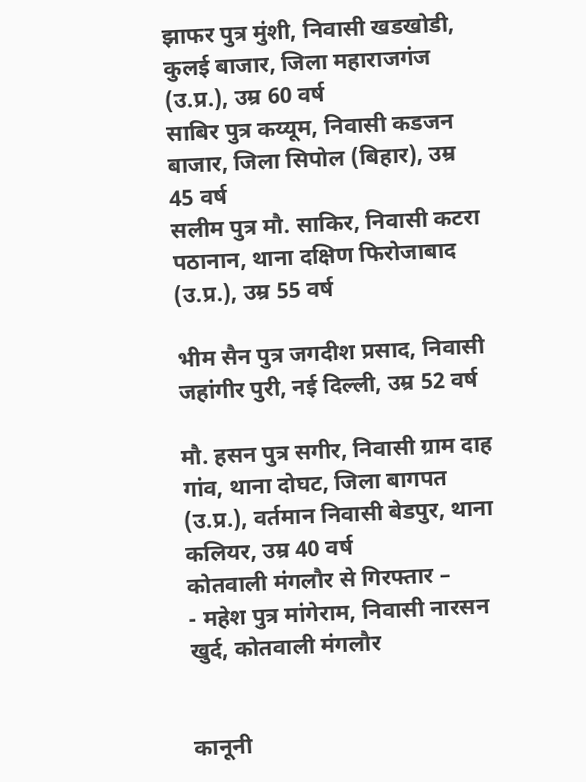झाफर पुत्र मुंशी, निवासी खडखोडी, कुलई बाजार, जिला महाराजगंज (उ.प्र.), उम्र 60 वर्ष
साबिर पुत्र कय्यूम, निवासी कडजन बाजार, जिला सिपोल (बिहार), उम्र 45 वर्ष
सलीम पुत्र मौ. साकिर, निवासी कटरा पठानान, थाना दक्षिण फिरोजाबाद (उ.प्र.), उम्र 55 वर्ष

भीम सैन पुत्र जगदीश प्रसाद, निवासी जहांगीर पुरी, नई दिल्ली, उम्र 52 वर्ष

मौ. हसन पुत्र सगीर, निवासी ग्राम दाह गांव, थाना दोघट, जिला बागपत (उ.प्र.), वर्तमान निवासी बेडपुर, थाना कलियर, उम्र 40 वर्ष
कोतवाली मंगलौर से गिरफ्तार –
- महेश पुत्र मांगेराम, निवासी नारसन खुर्द, कोतवाली मंगलौर


कानूनी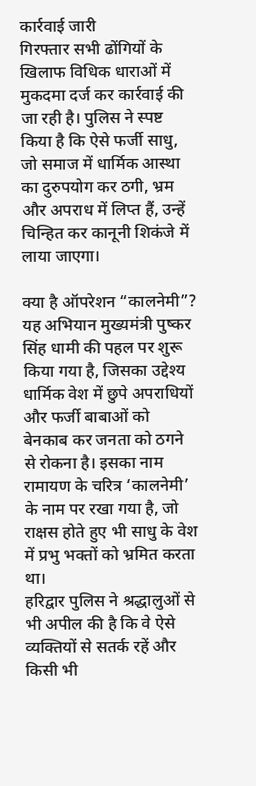कार्रवाई जारी
गिरफ्तार सभी ढोंगियों के खिलाफ विधिक धाराओं में मुकदमा दर्ज कर कार्रवाई की जा रही है। पुलिस ने स्पष्ट किया है कि ऐसे फर्जी साधु, जो समाज में धार्मिक आस्था का दुरुपयोग कर ठगी, भ्रम और अपराध में लिप्त हैं, उन्हें चिन्हित कर कानूनी शिकंजे में लाया जाएगा।

क्या है ऑपरेशन “कालनेमी”?
यह अभियान मुख्यमंत्री पुष्कर सिंह धामी की पहल पर शुरू किया गया है, जिसका उद्देश्य धार्मिक वेश में छुपे अपराधियों और फर्जी बाबाओं को बेनकाब कर जनता को ठगने से रोकना है। इसका नाम रामायण के चरित्र ‘कालनेमी’ के नाम पर रखा गया है, जो राक्षस होते हुए भी साधु के वेश में प्रभु भक्तों को भ्रमित करता था।
हरिद्वार पुलिस ने श्रद्धालुओं से भी अपील की है कि वे ऐसे व्यक्तियों से सतर्क रहें और किसी भी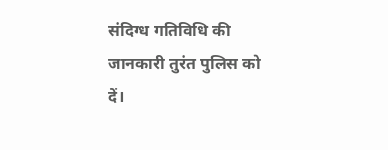संदिग्ध गतिविधि की जानकारी तुरंत पुलिस को दें।